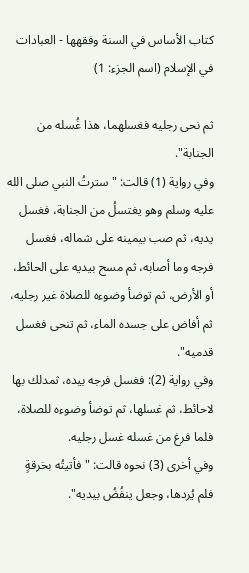كتاب الأساس في السنة وفقهها - العبادات في الإسلام (اسم الجزء: 1)

ثم نحى رجليه فغسلهما، هذا غُسله من الجنابة".
وفي رواية (1) قالت: "سترتُ النبي صلى الله عليه وسلم وهو يغتسلُ من الجنابة، فغسل يديه، ثم صب بيمينه على شماله، فغسل فرجه وما أصابه، ثم مسح بيديه على الحائط، أو الأرض، ثم توضأ وضوءه للصلاة غير رجليه، ثم أفاض على جسده الماء، ثم تنحى فغسل قدميه".
وفي رواية (2): فغسل فرجه بيده، ثمدلك بها لاحائط، ثم غسلها، ثم توضأ وضوءه للصلاة، فلما فرغ من غسله غسل رجليه.
وفي أخرى (3) نحوه قالت: "فأتيتُه بخرقةٍ فلم يُردها، وجعل ينفُضُ بيديه".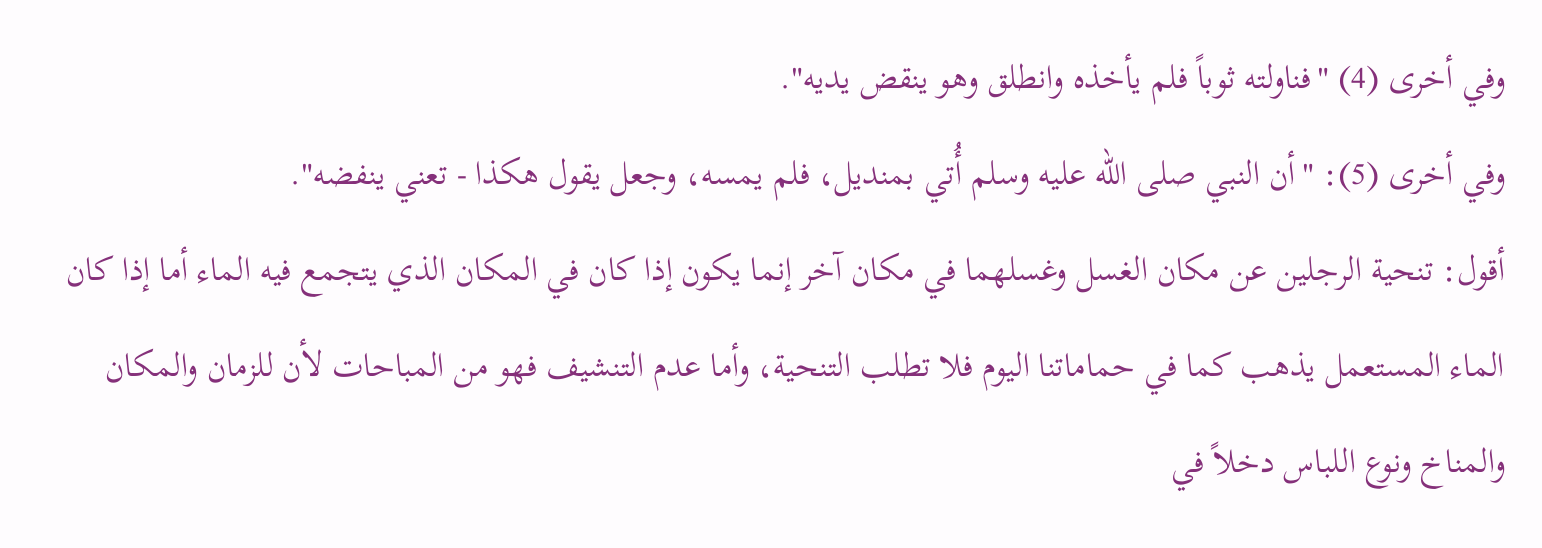وفي أخرى (4) "فناولته ثوباً فلم يأخذه وانطلق وهو ينقض يديه".
وفي أخرى (5): "أن النبي صلى الله عليه وسلم أُتي بمنديل، فلم يمسه، وجعل يقول هكذا - تعني ينفضه".
أقول: تنحية الرجلين عن مكان الغسل وغسلهما في مكان آخر إنما يكون إذا كان في المكان الذي يتجمع فيه الماء أما إذا كان الماء المستعمل يذهب كما في حماماتنا اليوم فلا تطلب التنحية، وأما عدم التنشيف فهو من المباحات لأن للزمان والمكان والمناخ ونوع اللباس دخلاً في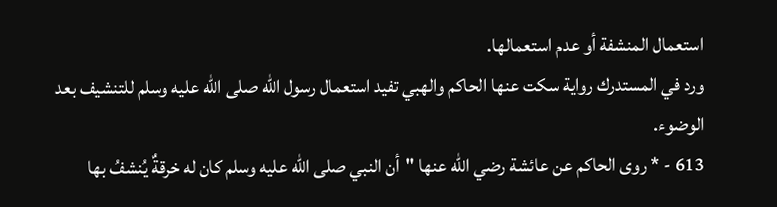استعمال المنشفة أو عدم استعمالها.
ورد في المستدرك رواية سكت عنها الحاكم والهبي تفيد استعمال رسول الله صلى الله عليه وسلم للتنشيف بعد الوضوء.
613 - * روى الحاكم عن عائشة رضي الله عنها "أن النبي صلى الله عليه وسلم كان له خرقةٌ يُنشفُ بها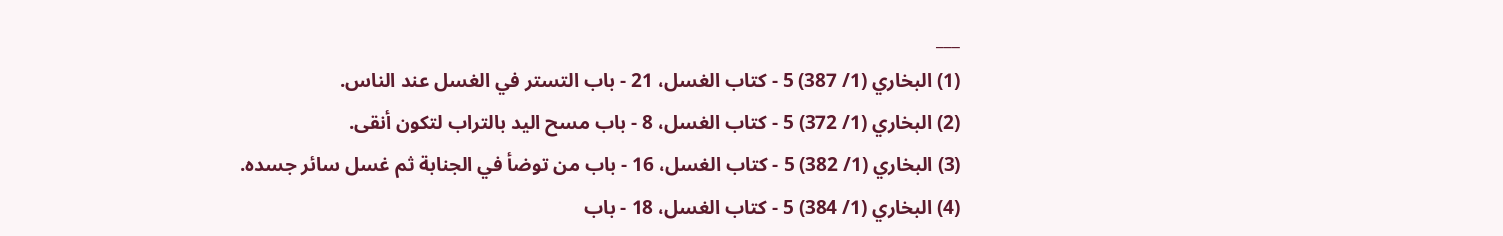___
(1) البخاري (1/ 387) 5 - كتاب الغسل، 21 - باب التستر في الغسل عند الناس.
(2) البخاري (1/ 372) 5 - كتاب الغسل، 8 - باب مسح اليد بالتراب لتكون أنقى.
(3) البخاري (1/ 382) 5 - كتاب الغسل، 16 - باب من توضأ في الجنابة ثم غسل سائر جسده.
(4) البخاري (1/ 384) 5 - كتاب الغسل، 18 - باب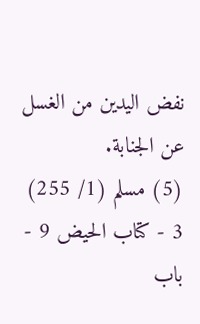نفض اليدين من الغسل عن الجنابة.
(5) مسلم (1/ 255) 3 - كتاب الحيض 9 - باب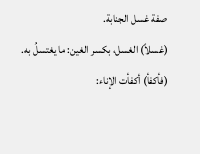صفة غسل الجنابة.
(غسلاً) الغسل، بكسر الغين: ما يغتسلُ به.
(فأكفأ) أكفأت الإناء: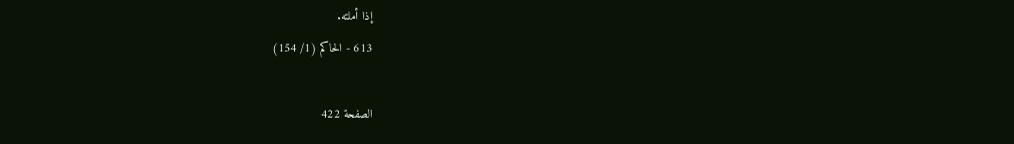إذا أملته.
613 - الحاكم (1/ 154)

الصفحة 422